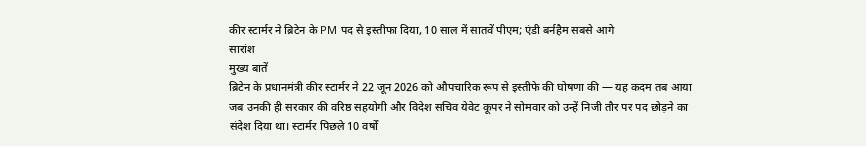कीर स्टार्मर ने ब्रिटेन के PM पद से इस्तीफा दिया, 10 साल में सातवें पीएम; एंडी बर्नहैम सबसे आगे
सारांश
मुख्य बातें
ब्रिटेन के प्रधानमंत्री कीर स्टार्मर ने 22 जून 2026 को औपचारिक रूप से इस्तीफे की घोषणा की — यह कदम तब आया जब उनकी ही सरकार की वरिष्ठ सहयोगी और विदेश सचिव येवेट कूपर ने सोमवार को उन्हें निजी तौर पर पद छोड़ने का संदेश दिया था। स्टार्मर पिछले 10 वर्षों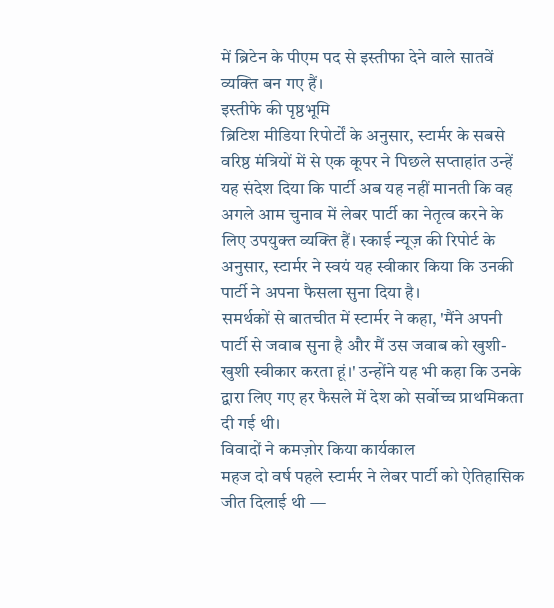में ब्रिटेन के पीएम पद से इस्तीफा देने वाले सातवें व्यक्ति बन गए हैं।
इस्तीफे की पृष्ठभूमि
ब्रिटिश मीडिया रिपोर्टों के अनुसार, स्टार्मर के सबसे वरिष्ठ मंत्रियों में से एक कूपर ने पिछले सप्ताहांत उन्हें यह संदेश दिया कि पार्टी अब यह नहीं मानती कि वह अगले आम चुनाव में लेबर पार्टी का नेतृत्व करने के लिए उपयुक्त व्यक्ति हैं। स्काई न्यूज़ की रिपोर्ट के अनुसार, स्टार्मर ने स्वयं यह स्वीकार किया कि उनकी पार्टी ने अपना फैसला सुना दिया है।
समर्थकों से बातचीत में स्टार्मर ने कहा, 'मैंने अपनी पार्टी से जवाब सुना है और मैं उस जवाब को खुशी-खुशी स्वीकार करता हूं।' उन्होंने यह भी कहा कि उनके द्वारा लिए गए हर फैसले में देश को सर्वोच्च प्राथमिकता दी गई थी।
विवादों ने कमज़ोर किया कार्यकाल
महज दो वर्ष पहले स्टार्मर ने लेबर पार्टी को ऐतिहासिक जीत दिलाई थी —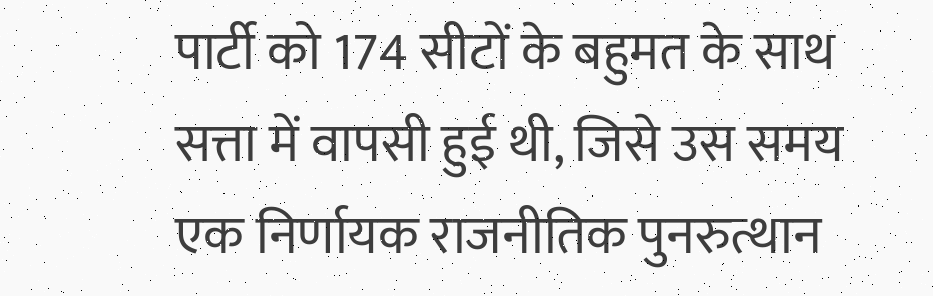पार्टी को 174 सीटों के बहुमत के साथ सत्ता में वापसी हुई थी, जिसे उस समय एक निर्णायक राजनीतिक पुनरुत्थान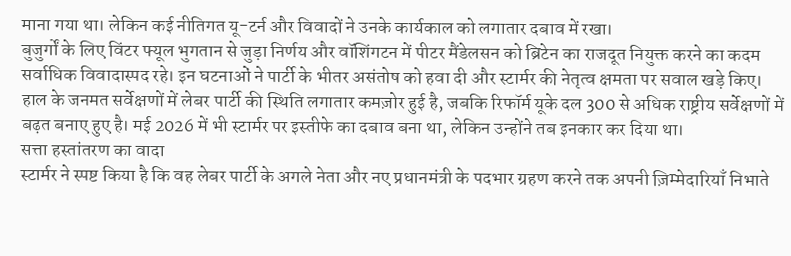माना गया था। लेकिन कई नीतिगत यू-टर्न और विवादों ने उनके कार्यकाल को लगातार दबाव में रखा।
बुजुर्गों के लिए विंटर फ्यूल भुगतान से जुड़ा निर्णय और वॉशिंगटन में पीटर मैंडेलसन को ब्रिटेन का राजदूत नियुक्त करने का कदम सर्वाधिक विवादास्पद रहे। इन घटनाओं ने पार्टी के भीतर असंतोष को हवा दी और स्टार्मर की नेतृत्व क्षमता पर सवाल खड़े किए।
हाल के जनमत सर्वेक्षणों में लेबर पार्टी की स्थिति लगातार कमज़ोर हुई है, जबकि रिफॉर्म यूके दल 300 से अधिक राष्ट्रीय सर्वेक्षणों में बढ़त बनाए हुए है। मई 2026 में भी स्टार्मर पर इस्तीफे का दबाव बना था, लेकिन उन्होंने तब इनकार कर दिया था।
सत्ता हस्तांतरण का वादा
स्टार्मर ने स्पष्ट किया है कि वह लेबर पार्टी के अगले नेता और नए प्रधानमंत्री के पदभार ग्रहण करने तक अपनी ज़िम्मेदारियाँ निभाते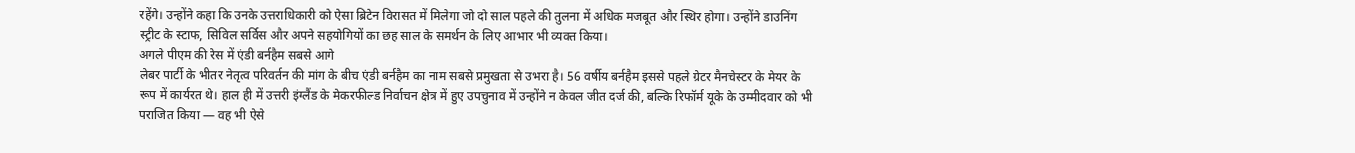रहेंगे। उन्होंने कहा कि उनके उत्तराधिकारी को ऐसा ब्रिटेन विरासत में मिलेगा जो दो साल पहले की तुलना में अधिक मजबूत और स्थिर होगा। उन्होंने डाउनिंग स्ट्रीट के स्टाफ, सिविल सर्विस और अपने सहयोगियों का छह साल के समर्थन के लिए आभार भी व्यक्त किया।
अगले पीएम की रेस में एंडी बर्नहैम सबसे आगे
लेबर पार्टी के भीतर नेतृत्व परिवर्तन की मांग के बीच एंडी बर्नहैम का नाम सबसे प्रमुखता से उभरा है। 56 वर्षीय बर्नहैम इससे पहले ग्रेटर मैनचेस्टर के मेयर के रूप में कार्यरत थे। हाल ही में उत्तरी इंग्लैंड के मेकरफील्ड निर्वाचन क्षेत्र में हुए उपचुनाव में उन्होंने न केवल जीत दर्ज की, बल्कि रिफॉर्म यूके के उम्मीदवार को भी पराजित किया — वह भी ऐसे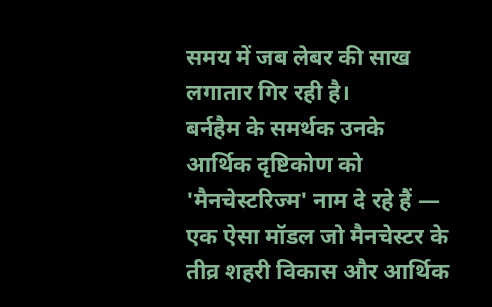समय में जब लेबर की साख लगातार गिर रही है।
बर्नहैम के समर्थक उनके आर्थिक दृष्टिकोण को 'मैनचेस्टरिज्म' नाम दे रहे हैं — एक ऐसा मॉडल जो मैनचेस्टर के तीव्र शहरी विकास और आर्थिक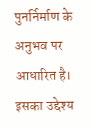पुनर्निर्माण के अनुभव पर आधारित है। इसका उद्देश्य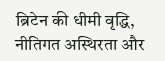ब्रिटेन की धीमी वृद्धि, नीतिगत अस्थिरता और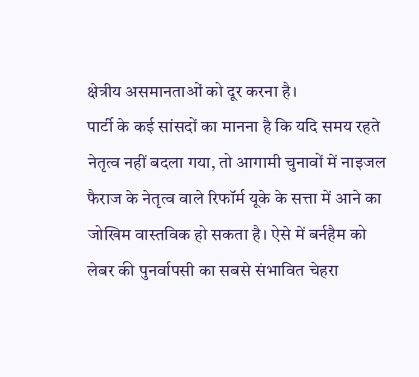क्षेत्रीय असमानताओं को दूर करना है।
पार्टी के कई सांसदों का मानना है कि यदि समय रहते नेतृत्व नहीं बदला गया, तो आगामी चुनावों में नाइजल फैराज के नेतृत्व वाले रिफॉर्म यूके के सत्ता में आने का जोखिम वास्तविक हो सकता है। ऐसे में बर्नहैम को लेबर की पुनर्वापसी का सबसे संभावित चेहरा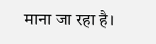माना जा रहा है।